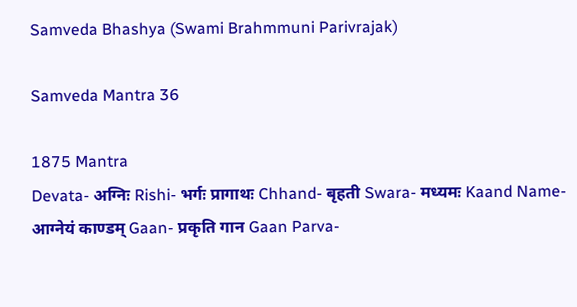Samveda Bhashya (Swami Brahmmuni Parivrajak)

Samveda Mantra 36

1875 Mantra
Devata- अग्निः Rishi- भर्गः प्रागाथः Chhand- बृहती Swara- मध्यमः Kaand Name- आग्नेयं काण्डम् Gaan- प्रकृति गान Gaan Parva-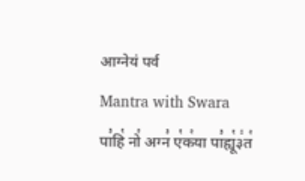आग्नेयं पर्व
Mantra with Swara
पा꣣हि꣡ नो꣢ अग्न꣣ ए꣡क꣢या पा꣣ह्यू꣡३꣱त꣢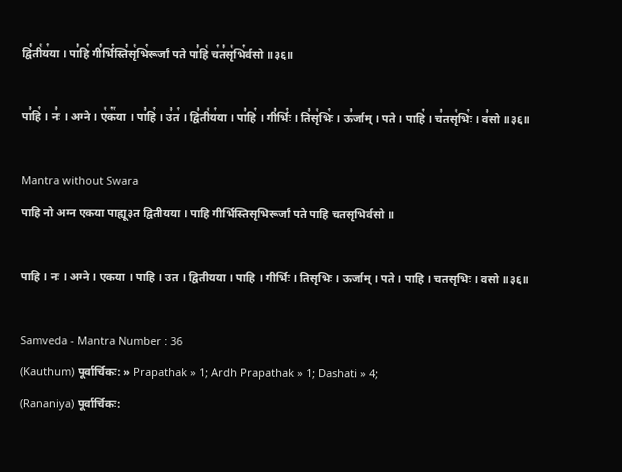द्वि꣣ती꣡य꣢या । पा꣣हि꣢ गी꣣र्भि꣢स्ति꣣सृ꣡भि꣢रूर्जां पते पा꣣हि꣡ च꣢त꣣सृ꣡भि꣢र्वसो ॥३६॥

पा꣣हि꣢ । नः꣣ । अग्ने । ए꣡क꣢꣯या । पा꣣हि꣢ । उ꣣त꣢ । द्वि꣣ती꣡य꣢या । पा꣣हि꣢ । गी꣣र्भिः꣢ । ति꣣सृ꣡भिः꣢ । ऊ꣣र्जाम् । पते । पाहि꣢ । च꣣तसृ꣡भिः꣢ । व꣣सो ॥३६॥

Mantra without Swara
पाहि नो अग्न एकया पाह्यू३त द्वितीयया । पाहि गीर्भिस्तिसृभिरूर्जां पते पाहि चतसृभिर्वसो ॥

पाहि । नः । अग्ने । एकया । पाहि । उत । द्वितीयया । पाहि । गीर्भिः । तिसृभिः । ऊर्जाम् । पते । पाहि । चतसृभिः । वसो ॥३६॥

Samveda - Mantra Number : 36
(Kauthum) पूर्वार्चिकः: » Prapathak » 1; Ardh Prapathak » 1; Dashati » 4;
(Rananiya) पूर्वार्चिकः: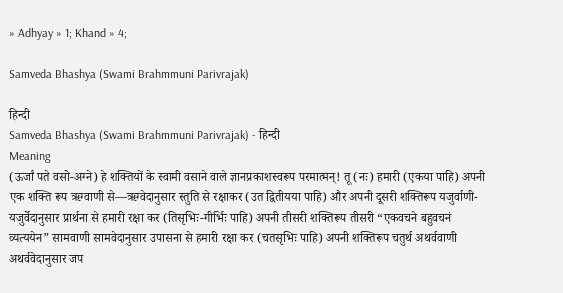» Adhyay » 1; Khand » 4;

Samveda Bhashya (Swami Brahmmuni Parivrajak)

हिन्दी
Samveda Bhashya (Swami Brahmmuni Parivrajak) - हिन्दी
Meaning
(ऊर्जां पते वसो-अग्ने) हे शक्तियों के स्वामी वसाने वाले ज्ञानप्रकाशस्वरूप परमात्मन्! तू (नः) हमारी (एकया पाहि) अपनी एक शक्ति रूप ऋग्वाणी से—ऋग्वेदानुसार स्तुति से रक्षाकर (उत द्वितीयया पाहि) और अपनी दूसरी शक्तिरूप यजुर्वाणी-यजुर्वेदानुसार प्रार्थना से हमारी रक्षा कर (तिसृभिः-गीर्भिः पाहि) अपनी तीसरी शक्तिरूप तीसरी “एकवचने बहुवचनं व्यत्ययेन” सामवाणी सामवेदानुसार उपासना से हमारी रक्षा कर (चतसृभिः पाहि) अपनी शक्तिरूप चतुर्थ अथर्ववाणी अथर्ववेदानुसार जप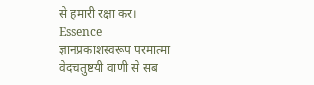से हमारी रक्षा कर।
Essence
ज्ञानप्रकाशस्वरूप परमात्मा वेदचतुष्टयी वाणी से सब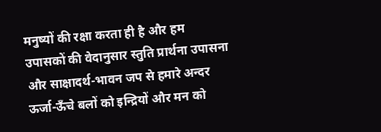मनुष्यों की रक्षा करता ही है और हम उपासकों की वेदानुसार स्तुति प्रार्थना उपासना और साक्षादर्थ-भावन जप से हमारे अन्दर ऊर्जा-ऊँचे बलों को इन्द्रियों और मन को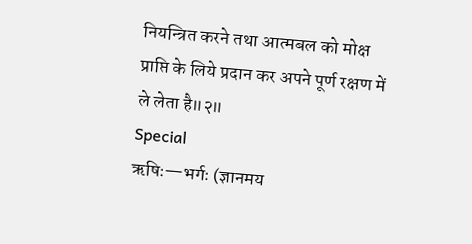नियन्त्रित करने तथा आत्मबल को मोक्ष प्राप्ति के लिये प्रदान कर अपने पूर्ण रक्षण में ले लेता है॥२॥
Special
ऋषिः—भर्गः (ज्ञानमय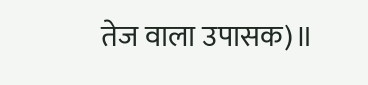तेज वाला उपासक)॥